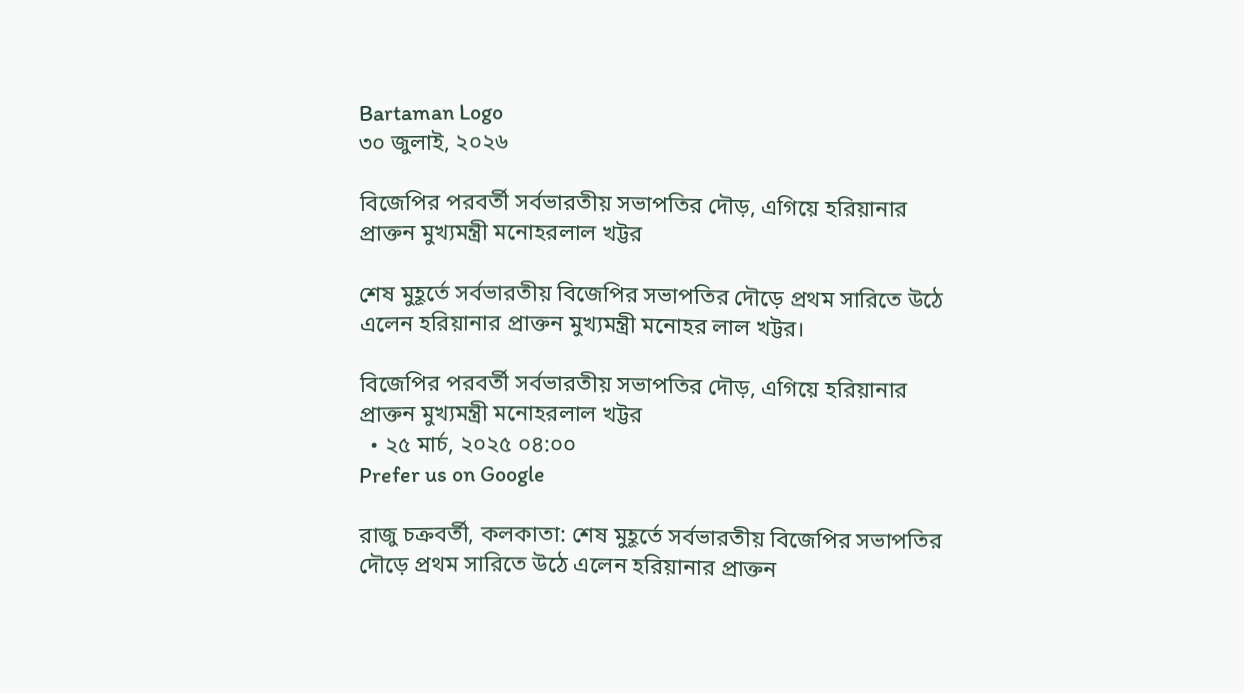Bartaman Logo
৩০ জুলাই, ২০২৬

বিজেপির পরবর্তী সর্বভারতীয় সভাপতির দৌড়, এগিয়ে হরিয়ানার প্রাক্তন মুখ্যমন্ত্রী মনোহরলাল খট্টর

শেষ মুহূর্তে সর্বভারতীয় বিজেপির সভাপতির দৌড়ে প্রথম সারিতে উঠে এলেন হরিয়ানার প্রাক্তন মুখ্যমন্ত্রী মনোহর লাল খট্টর।

বিজেপির পরবর্তী সর্বভারতীয় সভাপতির দৌড়, এগিয়ে হরিয়ানার প্রাক্তন মুখ্যমন্ত্রী মনোহরলাল খট্টর
  • ২৫ মার্চ, ২০২৫ ০৪:০০
Prefer us on Google

রাজু চক্রবর্তী, কলকাতা: শেষ মুহূর্তে সর্বভারতীয় বিজেপির সভাপতির দৌড়ে প্রথম সারিতে উঠে এলেন হরিয়ানার প্রাক্তন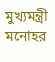মুখ্যমন্ত্রী মনোহর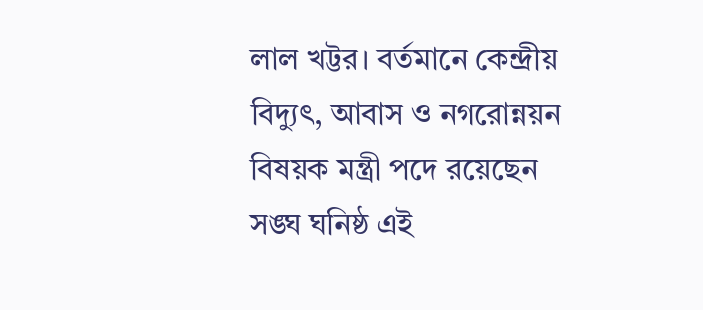লাল খট্টর। বর্তমানে কেন্দ্রীয় বিদ্যুৎ, আবাস ও নগরোন্নয়ন বিষয়ক মন্ত্রী পদে রয়েছেন সঙ্ঘ ঘনিষ্ঠ এই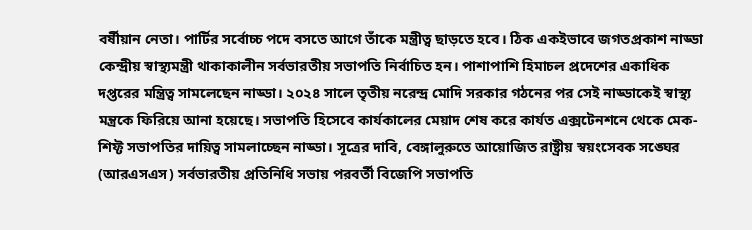বর্ষীয়ান নেতা। পার্টির সর্বোচ্চ পদে বসতে আগে তাঁকে মন্ত্রীত্ব ছাড়তে হবে। ঠিক একইভাবে জগতপ্রকাশ নাড্ডা কেন্দ্রীয় স্বাস্থ্যমন্ত্রী থাকাকালীন সর্বভারতীয় সভাপতি নির্বাচিত হন। পাশাপাশি হিমাচল প্রদেশের একাধিক দপ্তরের মন্ত্রিত্ব সামলেছেন নাড্ডা। ২০২৪ সালে তৃতীয় নরেন্দ্র মোদি সরকার গঠনের পর সেই নাড্ডাকেই স্বাস্থ্য মন্ত্রকে ফিরিয়ে আনা হয়েছে। সভাপতি হিসেবে কার্যকালের মেয়াদ শেষ করে কার্যত এক্সটেনশনে থেকে মেক-শিফ্ট সভাপতির দায়িত্ব সামলাচ্ছেন নাড্ডা। সূত্রের দাবি, বেঙ্গালুরুতে আয়োজিত রাষ্ট্রীয় স্বয়ংসেবক সঙ্ঘের (আরএসএস) সর্বভারতীয় প্রতিনিধি সভায় পরবর্তী বিজেপি সভাপতি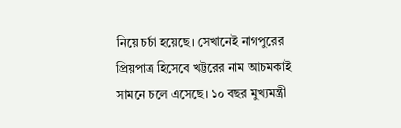নিয়ে চর্চা হয়েছে। সেখানেই নাগপুরের প্রিয়পাত্র হিসেবে খট্টরের নাম আচমকাই সামনে চলে এসেছে। ১০ বছর মুখ্যমন্ত্রী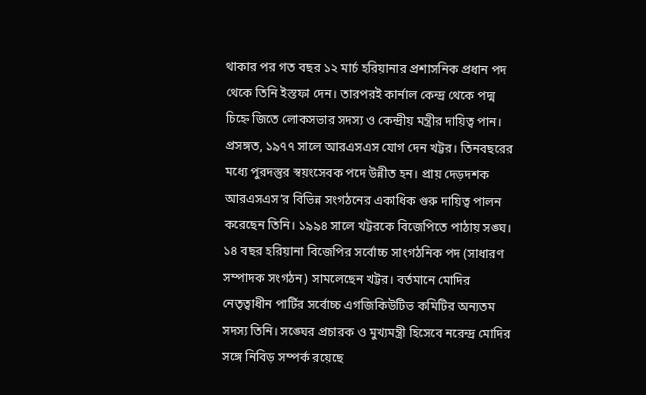থাকার পর গত বছর ১২ মার্চ হরিয়ানার প্রশাসনিক প্রধান পদ থেকে তিনি ইস্তফা দেন। তারপরই কার্নাল কেন্দ্র থেকে পদ্ম চিহ্নে জিতে লোকসভার সদস্য ও কেন্দ্রীয় মন্ত্রীর দায়িত্ব পান। প্রসঙ্গত, ১৯৭৭ সালে আরএসএস যোগ দেন খট্টর। তিনবছরের মধ্যে পুরদস্তুর স্বয়ংসেবক পদে উন্নীত হন। প্রায় দেড়দশক আরএসএস’র বিভিন্ন সংগঠনের একাধিক গুরু দায়িত্ব পালন করেছেন তিনি। ১৯৯৪ সালে খট্টরকে বিজেপিতে পাঠায় সঙ্ঘ। ১৪ বছর হরিয়ানা বিজেপির সর্বোচ্চ সাংগঠনিক পদ (সাধারণ সম্পাদক সংগঠন) সামলেছেন খট্টর। বর্তমানে মোদির নেতৃত্বাধীন পার্টির সর্বোচ্চ এগজিকিউটিভ কমিটির অন্যতম সদস্য তিনি। সঙ্ঘের প্রচারক ও মুখ্যমন্ত্রী হিসেবে নরেন্দ্র মোদির সঙ্গে নিবিড় সম্পর্ক রয়েছে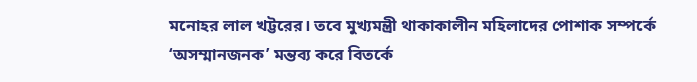মনোহর লাল খট্টরের। তবে মুখ্যমন্ত্রী থাকাকালীন মহিলাদের পোশাক সম্পর্কে ‘অসম্মানজনক’ মন্তব্য করে বিতর্কে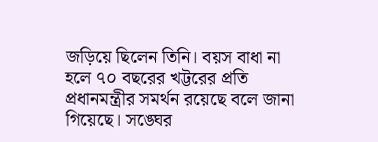জড়িয়ে ছিলেন তিনি। বয়স বাধা না হলে ৭০ বছরের খট্টরের প্রতি প্রধানমন্ত্রীর সমর্থন রয়েছে বলে জানা গিয়েছে। সঙ্ঘের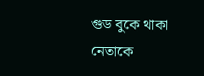গুড বুকে থাকা নেতাকে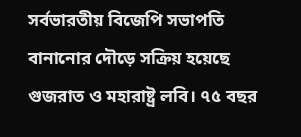সর্বভারতীয় বিজেপি সভাপতি বানানোর দৌড়ে সক্রিয় হয়েছে গুজরাত ও মহারাষ্ট্র লবি। ৭৫ বছর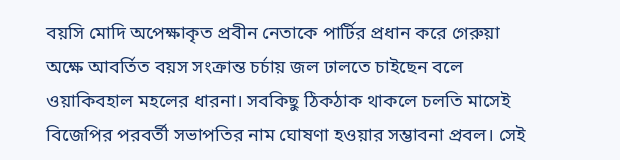বয়সি মোদি অপেক্ষাকৃত প্রবীন নেতাকে পার্টির প্রধান করে গেরুয়া অক্ষে আবর্তিত বয়স সংক্রান্ত চর্চায় জল ঢালতে চাইছেন বলে ওয়াকিবহাল মহলের ধারনা। সবকিছু ঠিকঠাক থাকলে চলতি মাসেই বিজেপির পরবর্তী সভাপতির নাম ঘোষণা হওয়ার সম্ভাবনা প্রবল। সেই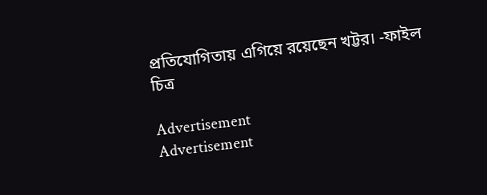প্রতিযোগিতায় এগিয়ে রয়েছেন খট্টর। -ফাইল চিত্র

Advertisement
Advertisement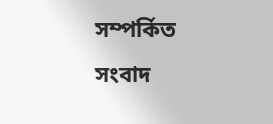সম্পর্কিত সংবাদ